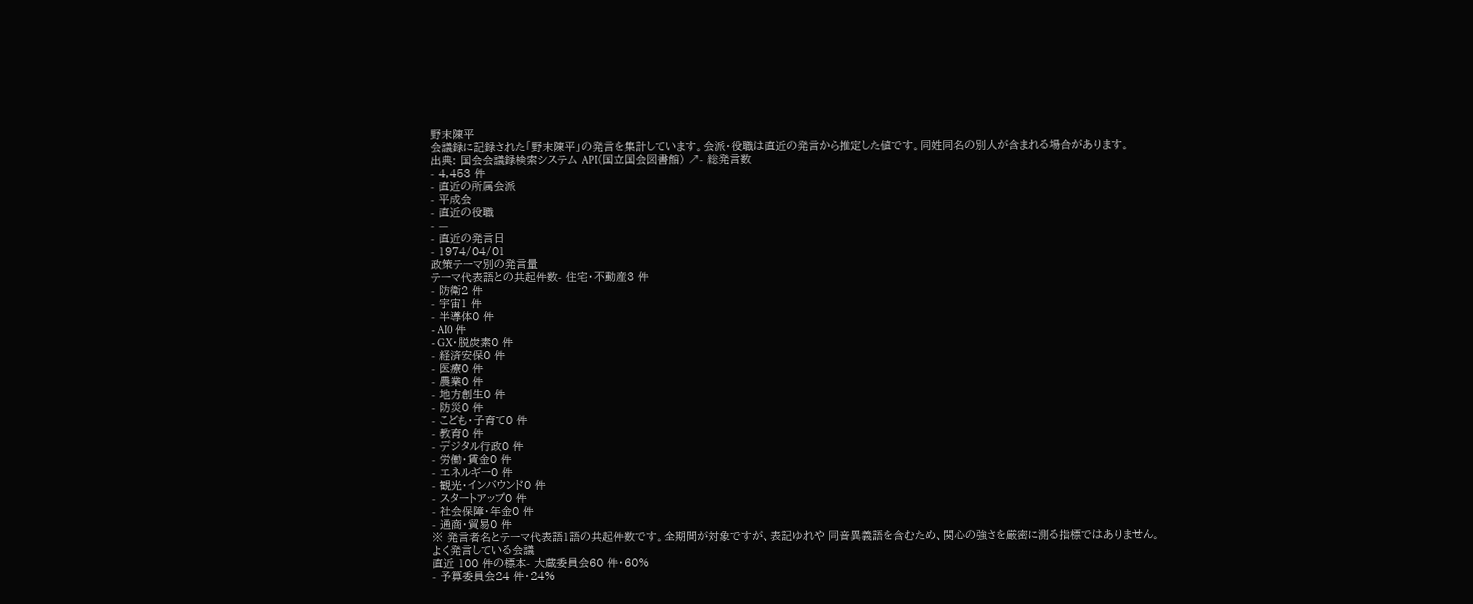野末陳平
会議録に記録された「野末陳平」の発言を集計しています。会派・役職は直近の発言から推定した値です。同姓同名の別人が含まれる場合があります。
出典: 国会会議録検索システム API(国立国会図書館) ↗- 総発言数
- 4,453 件
- 直近の所属会派
- 平成会
- 直近の役職
- —
- 直近の発言日
- 1974/04/01
政策テーマ別の発言量
テーマ代表語との共起件数- 住宅・不動産3 件
- 防衛2 件
- 宇宙1 件
- 半導体0 件
- AI0 件
- GX・脱炭素0 件
- 経済安保0 件
- 医療0 件
- 農業0 件
- 地方創生0 件
- 防災0 件
- こども・子育て0 件
- 教育0 件
- デジタル行政0 件
- 労働・賃金0 件
- エネルギー0 件
- 観光・インバウンド0 件
- スタートアップ0 件
- 社会保障・年金0 件
- 通商・貿易0 件
※ 発言者名とテーマ代表語1語の共起件数です。全期間が対象ですが、表記ゆれや 同音異義語を含むため、関心の強さを厳密に測る指標ではありません。
よく発言している会議
直近 100 件の標本- 大蔵委員会60 件・60%
- 予算委員会24 件・24%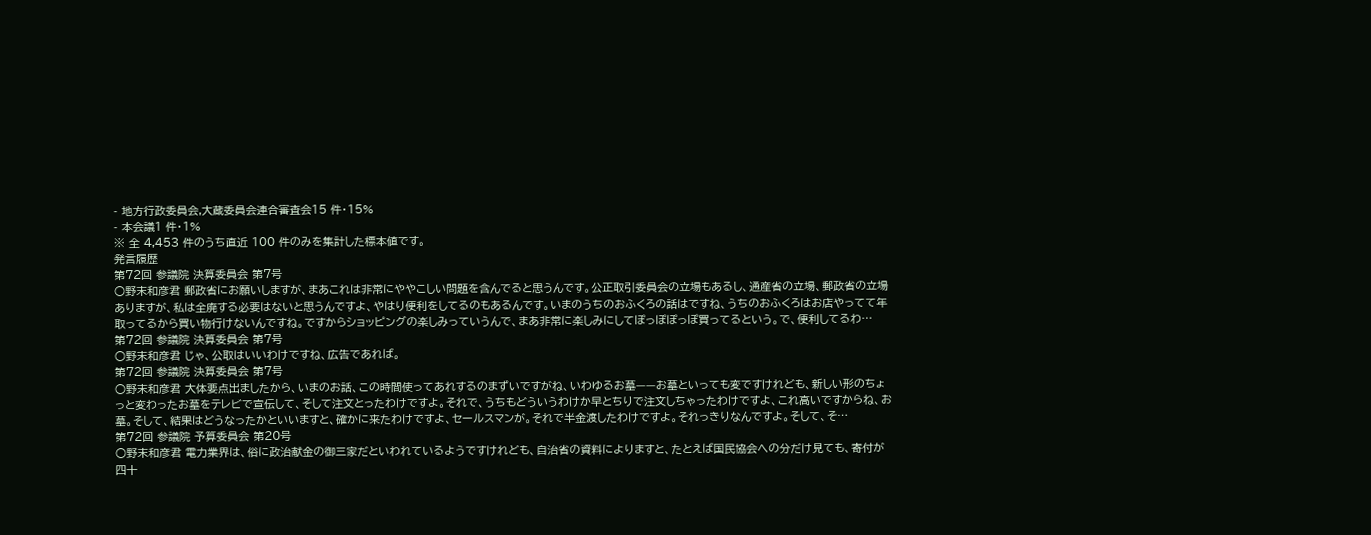- 地方行政委員会,大蔵委員会連合審査会15 件・15%
- 本会議1 件・1%
※ 全 4,453 件のうち直近 100 件のみを集計した標本値です。
発言履歴
第72回 参議院 決算委員会 第7号
○野末和彦君 郵政省にお願いしますが、まあこれは非常にややこしい問題を含んでると思うんです。公正取引委員会の立場もあるし、通産省の立場、郵政省の立場ありますが、私は全廃する必要はないと思うんですよ、やはり便利をしてるのもあるんです。いまのうちのおふくろの話はですね、うちのおふくろはお店やってて年取ってるから買い物行けないんですね。ですからショッピングの楽しみっていうんで、まあ非常に楽しみにしてぽっぽぽっぽ買ってるという。で、便利してるわ…
第72回 参議院 決算委員会 第7号
○野末和彦君 じゃ、公取はいいわけですね、広告であれば。
第72回 参議院 決算委員会 第7号
○野末和彦君 大体要点出ましたから、いまのお話、この時間使ってあれするのまずいですがね、いわゆるお墓——お墓といっても変ですけれども、新しい形のちょっと変わったお墓をテレビで宣伝して、そして注文とったわけですよ。それで、うちもどういうわけか早とちりで注文しちゃったわけですよ、これ高いですからね、お墓。そして、結果はどうなったかといいますと、確かに来たわけですよ、セールスマンが。それで半金渡したわけですよ。それっきりなんですよ。そして、そ…
第72回 参議院 予算委員会 第20号
○野末和彦君 電力業界は、俗に政治献金の御三家だといわれているようですけれども、自治省の資料によりますと、たとえば国民協会への分だけ見ても、寄付が四十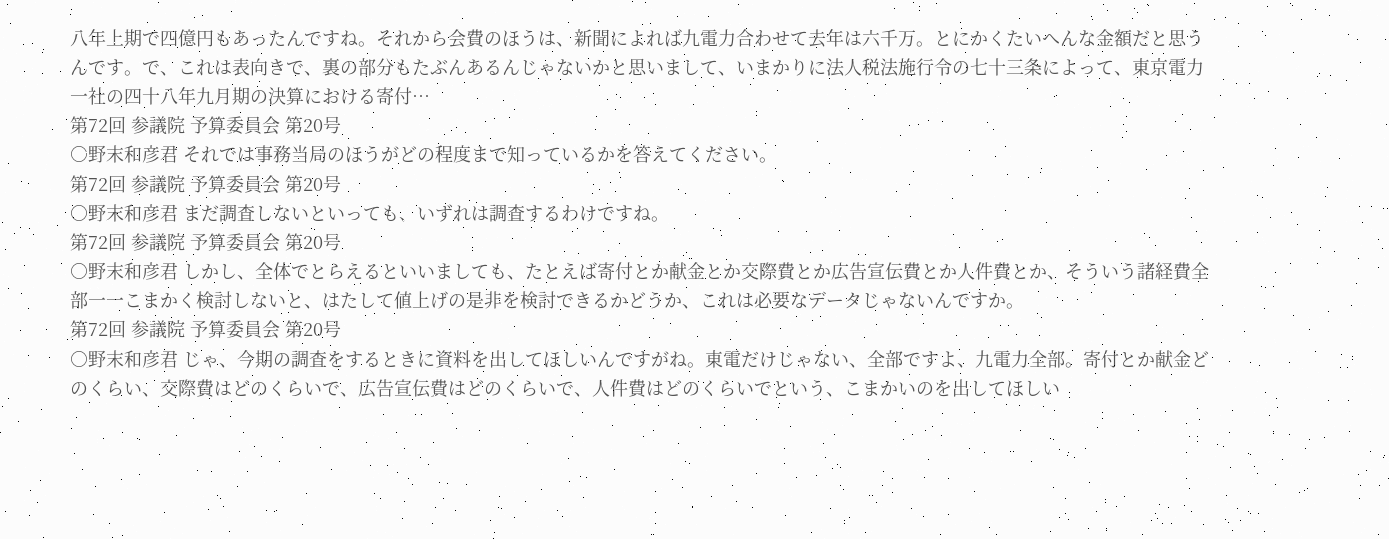八年上期で四億円もあったんですね。それから会費のほうは、新聞によれば九電力合わせて去年は六千万。とにかくたいへんな金額だと思うんです。で、これは表向きで、裏の部分もたぶんあるんじゃないかと思いまして、いまかりに法人税法施行令の七十三条によって、東京電力一社の四十八年九月期の決算における寄付…
第72回 参議院 予算委員会 第20号
○野末和彦君 それでは事務当局のほうがどの程度まで知っているかを答えてください。
第72回 参議院 予算委員会 第20号
○野末和彦君 まだ調査しないといっても、いずれは調査するわけですね。
第72回 参議院 予算委員会 第20号
○野末和彦君 しかし、全体でとらえるといいましても、たとえば寄付とか献金とか交際費とか広告宣伝費とか人件費とか、そういう諸経費全部一一こまかく検討しないと、はたして値上げの是非を検討できるかどうか、これは必要なデータじゃないんですか。
第72回 参議院 予算委員会 第20号
○野末和彦君 じゃ、今期の調査をするときに資料を出してほしいんですがね。東電だけじゃない、全部ですよ、九電力全部。寄付とか献金どのくらい、交際費はどのくらいで、広告宣伝費はどのくらいで、人件費はどのくらいでという、こまかいのを出してほしい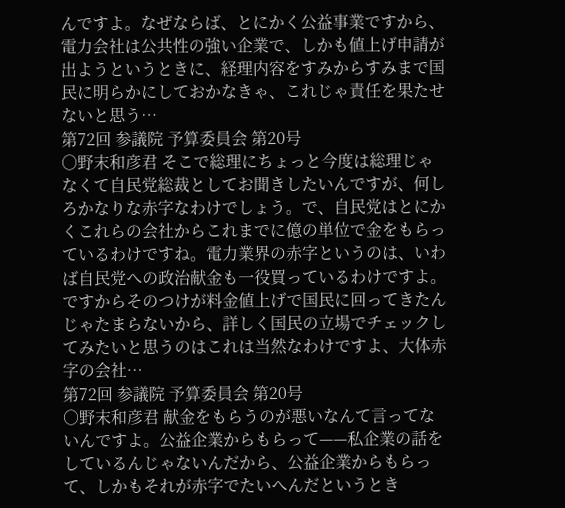んですよ。なぜならば、とにかく公益事業ですから、電力会社は公共性の強い企業で、しかも値上げ申請が出ようというときに、経理内容をすみからすみまで国民に明らかにしておかなきゃ、これじゃ責任を果たせないと思う…
第72回 参議院 予算委員会 第20号
○野末和彦君 そこで総理にちょっと今度は総理じゃなくて自民党総裁としてお聞きしたいんですが、何しろかなりな赤字なわけでしょう。で、自民党はとにかくこれらの会社からこれまでに億の単位で金をもらっているわけですね。電力業界の赤字というのは、いわば自民党への政治献金も一役買っているわけですよ。ですからそのつけが料金値上げで国民に回ってきたんじゃたまらないから、詳しく国民の立場でチェックしてみたいと思うのはこれは当然なわけですよ、大体赤字の会社…
第72回 参議院 予算委員会 第20号
○野末和彦君 献金をもらうのが悪いなんて言ってないんですよ。公益企業からもらって——私企業の話をしているんじゃないんだから、公益企業からもらって、しかもそれが赤字でたいへんだというとき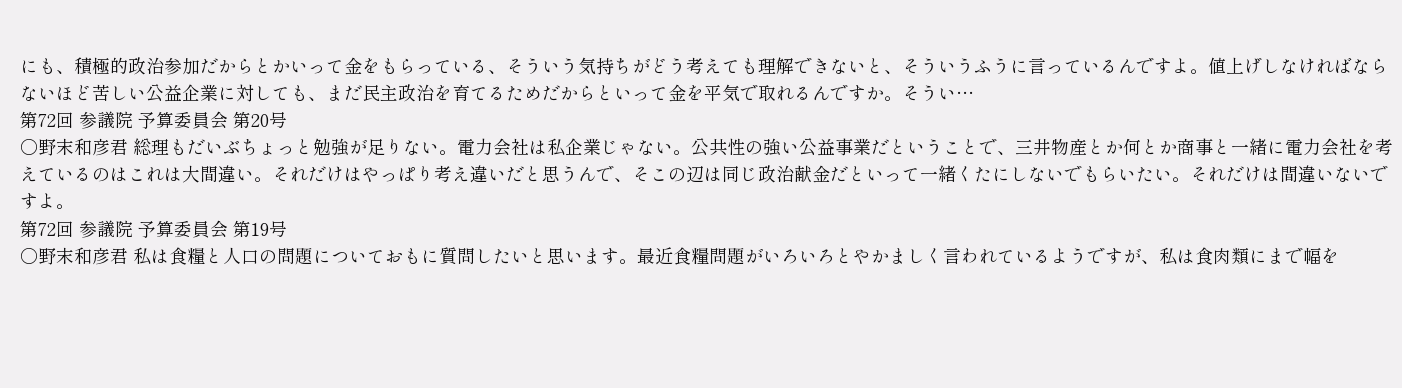にも、積極的政治参加だからとかいって金をもらっている、そういう気持ちがどう考えても理解できないと、そういうふうに言っているんですよ。値上げしなければならないほど苦しい公益企業に対しても、まだ民主政治を育てるためだからといって金を平気で取れるんですか。そうい…
第72回 参議院 予算委員会 第20号
○野末和彦君 総理もだいぶちょっと勉強が足りない。電力会社は私企業じゃない。公共性の強い公益事業だということで、三井物産とか何とか商事と一緒に電力会社を考えているのはこれは大間違い。それだけはやっぱり考え違いだと思うんで、そこの辺は同じ政治献金だといって一緒くたにしないでもらいたい。それだけは間違いないですよ。
第72回 参議院 予算委員会 第19号
○野末和彦君 私は食糧と人口の問題についておもに質問したいと思います。最近食糧問題がいろいろとやかましく言われているようですが、私は食肉類にまで幅を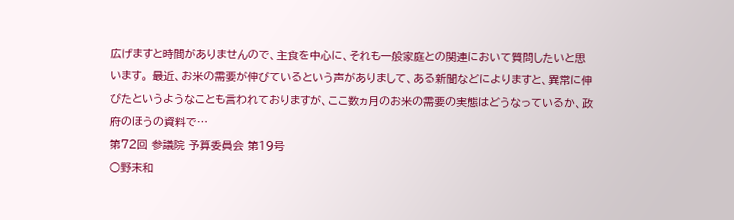広げますと時間がありませんので、主食を中心に、それも一般家庭との関連において質問したいと思います。 最近、お米の需要が伸びているという声がありまして、ある新聞などによりますと、異常に伸びたというようなことも言われておりますが、ここ数ヵ月のお米の需要の実態はどうなっているか、政府のほうの資料で…
第72回 参議院 予算委員会 第19号
○野末和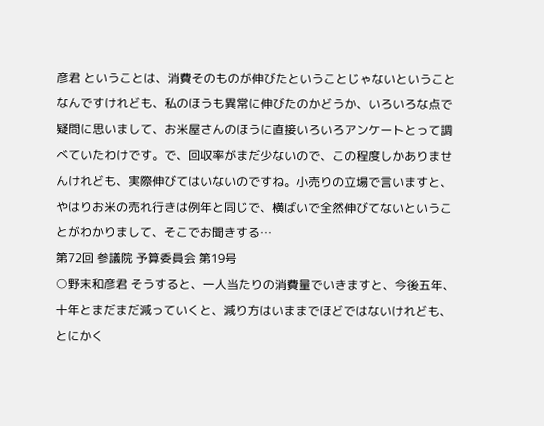彦君 ということは、消費そのものが伸びたということじゃないということなんですけれども、私のほうも異常に伸びたのかどうか、いろいろな点で疑問に思いまして、お米屋さんのほうに直接いろいろアンケートとって調べていたわけです。で、回収率がまだ少ないので、この程度しかありませんけれども、実際伸びてはいないのですね。小売りの立場で言いますと、やはりお米の売れ行きは例年と同じで、横ばいで全然伸びてないということがわかりまして、そこでお聞きする…
第72回 参議院 予算委員会 第19号
○野末和彦君 そうすると、一人当たりの消費量でいきますと、今後五年、十年とまだまだ減っていくと、減り方はいままでほどではないけれども、とにかく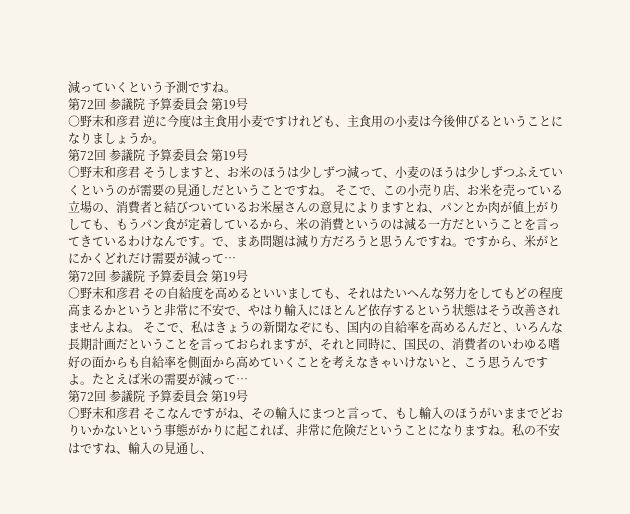減っていくという予測ですね。
第72回 参議院 予算委員会 第19号
○野末和彦君 逆に今度は主食用小麦ですけれども、主食用の小麦は今後伸びるということになりましょうか。
第72回 参議院 予算委員会 第19号
○野末和彦君 そうしますと、お米のほうは少しずつ減って、小麦のほうは少しずつふえていくというのが需要の見通しだということですね。 そこで、この小売り店、お米を売っている立場の、消費者と結びついているお米屋さんの意見によりますとね、パンとか肉が値上がりしても、もうパン食が定着しているから、米の消費というのは減る一方だということを言ってきているわけなんです。で、まあ問題は減り方だろうと思うんですね。ですから、米がとにかくどれだけ需要が減って…
第72回 参議院 予算委員会 第19号
○野末和彦君 その自給度を高めるといいましても、それはたいへんな努力をしてもどの程度高まるかというと非常に不安で、やはり輸入にほとんど依存するという状態はそう改善されませんよね。 そこで、私はきょうの新聞なぞにも、国内の自給率を高めるんだと、いろんな長期計画だということを言っておられますが、それと同時に、国民の、消費者のいわゆる嗜好の面からも自給率を側面から高めていくことを考えなきゃいけないと、こう思うんですよ。たとえば米の需要が減って…
第72回 参議院 予算委員会 第19号
○野末和彦君 そこなんですがね、その輸入にまつと言って、もし輸入のほうがいままでどおりいかないという事態がかりに起これば、非常に危険だということになりますね。私の不安はですね、輸入の見通し、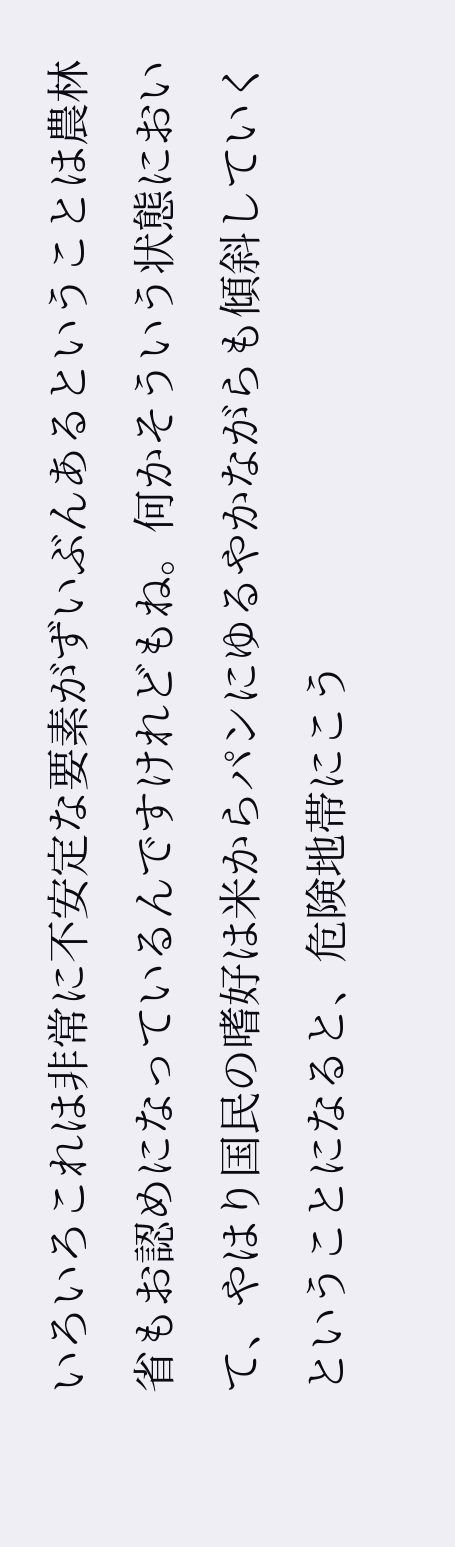いろいろこれは非常に不安定な要素がずいぶんあるということは農林省もお認めになっているんですけれどもね。何かそういう状態において、やはり国民の嗜好は米からパンにゆるやかながらも傾斜していくということになると、危険地帯にこう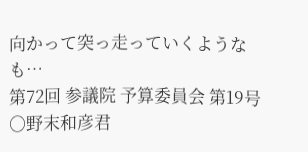向かって突っ走っていくようなも…
第72回 参議院 予算委員会 第19号
○野末和彦君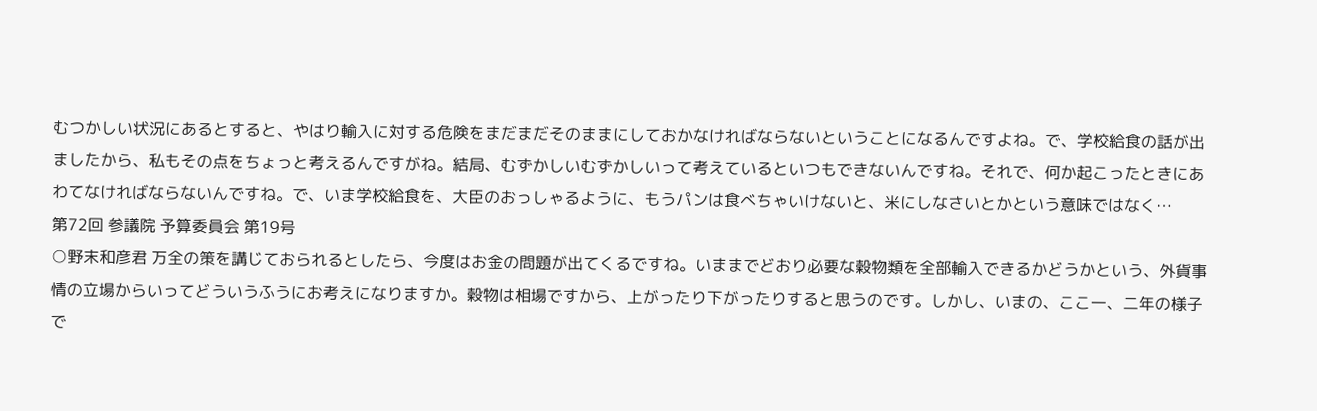むつかしい状況にあるとすると、やはり輸入に対する危険をまだまだそのままにしておかなければならないということになるんですよね。で、学校給食の話が出ましたから、私もその点をちょっと考えるんですがね。結局、むずかしいむずかしいって考えているといつもできないんですね。それで、何か起こったときにあわてなければならないんですね。で、いま学校給食を、大臣のおっしゃるように、もうパンは食べちゃいけないと、米にしなさいとかという意味ではなく…
第72回 参議院 予算委員会 第19号
○野末和彦君 万全の策を講じておられるとしたら、今度はお金の問題が出てくるですね。いままでどおり必要な穀物類を全部輸入できるかどうかという、外貨事情の立場からいってどういうふうにお考えになりますか。穀物は相場ですから、上がったり下がったりすると思うのです。しかし、いまの、ここ一、二年の様子で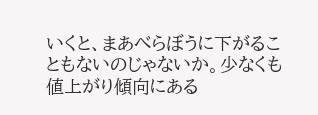いくと、まあべらぼうに下がることもないのじゃないか。少なくも値上がり傾向にある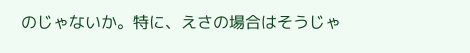のじゃないか。特に、えさの場合はそうじゃ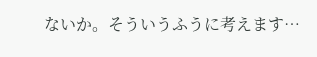ないか。そういうふうに考えます…